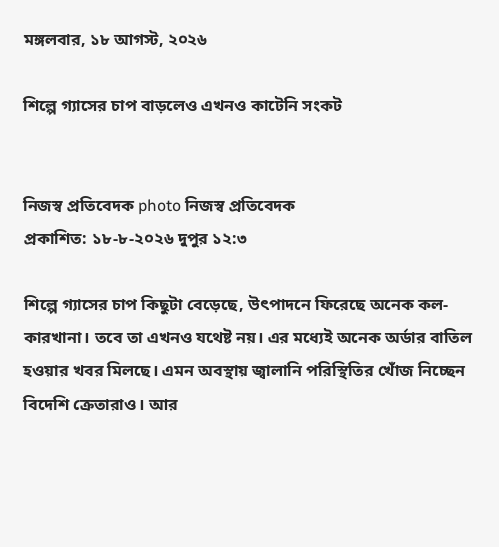মঙ্গলবার, ১৮ আগস্ট, ২০২৬

শিল্পে গ্যাসের চাপ বাড়লেও এখনও কাটেনি সংকট


নিজস্ব প্রতিবেদক photo নিজস্ব প্রতিবেদক
প্রকাশিত: ১৮-৮-২০২৬ দুপুর ১২:৩

শিল্পে গ্যাসের চাপ কিছুটা বেড়েছে, উৎপাদনে ফিরেছে অনেক কল-কারখানা। তবে তা এখনও যথেষ্ট নয়। এর মধ্যেই অনেক অর্ডার বাতিল হওয়ার খবর মিলছে। এমন অবস্থায় জ্বালানি পরিস্থিতির খোঁজ নিচ্ছেন বিদেশি ক্রেতারাও। আর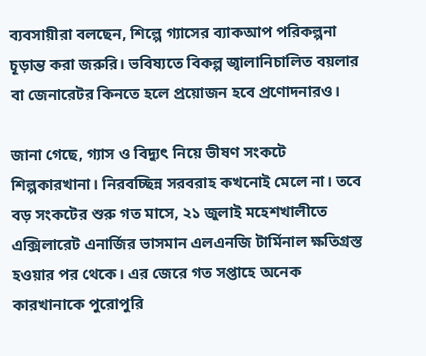ব্যবসায়ীরা বলছেন, শিল্পে গ্যাসের ব্যাকআপ পরিকল্পনা চূড়ান্ত করা জরুরি। ভবিষ্যতে বিকল্প জ্বালানিচালিত বয়লার বা জেনারেটর কিনতে হলে প্রয়োজন হবে প্রণোদনারও।

জানা গেছে, গ্যাস ও বিদ্যুৎ নিয়ে ভীষণ সংকটে শিল্পকারখানা। নিরবচ্ছিন্ন সরবরাহ কখনোই মেলে না। তবে বড় সংকটের শুরু গত মাসে, ২১ জুলাই মহেশখালীতে এক্সিলারেট এনার্জির ভাসমান এলএনজি টার্মিনাল ক্ষতিগ্রস্ত হওয়ার পর থেকে। এর জেরে গত সপ্তাহে অনেক কারখানাকে পুরোপুরি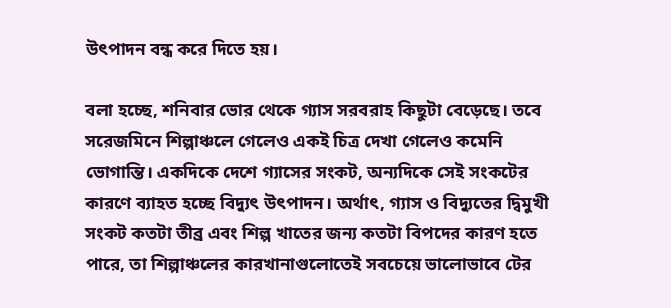উৎপাদন বন্ধ করে দিতে হয়।

বলা হচ্ছে, শনিবার ভোর থেকে গ্যাস সরবরাহ কিছুটা বেড়েছে। তবে সরেজমিনে শিল্পাঞ্চলে গেলেও একই চিত্র দেখা গেলেও কমেনি ভোগান্তি। একদিকে দেশে গ্যাসের সংকট, অন্যদিকে সেই সংকটের কারণে ব্যাহত হচ্ছে বিদ্যুৎ উৎপাদন। অর্থাৎ, গ্যাস ও বিদ্যুতের দ্বিমুখী সংকট কতটা তীব্র এবং শিল্প খাতের জন্য কতটা বিপদের কারণ হতে পারে, তা শিল্পাঞ্চলের কারখানাগুলোতেই সবচেয়ে ভালোভাবে টের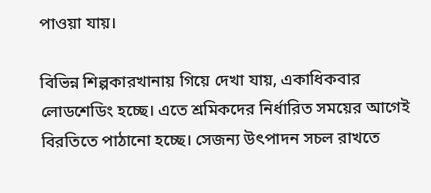পাওয়া যায়।

বিভিন্ন শিল্পকারখানায় গিয়ে দেখা যায়, একাধিকবার লোডশেডিং হচ্ছে। এতে শ্রমিকদের নির্ধারিত সময়ের আগেই বিরতিতে পাঠানো হচ্ছে। সেজন্য উৎপাদন সচল রাখতে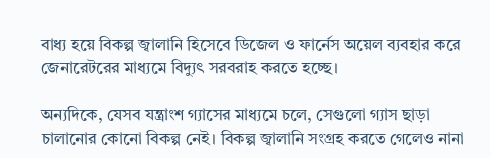বাধ্য হয়ে বিকল্প জ্বালানি হিসেবে ডিজেল ও ফার্নেস অয়েল ব্যবহার করে জেনারেটরের মাধ্যমে বিদ্যুৎ সরবরাহ করতে হচ্ছে।

অন্যদিকে, যেসব যন্ত্রাংশ গ্যাসের মাধ্যমে চলে, সেগুলো গ্যাস ছাড়া চালানোর কোনো বিকল্প নেই। বিকল্প জ্বালানি সংগ্রহ করতে গেলেও নানা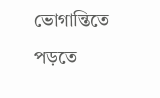ভোগান্তিতে পড়তে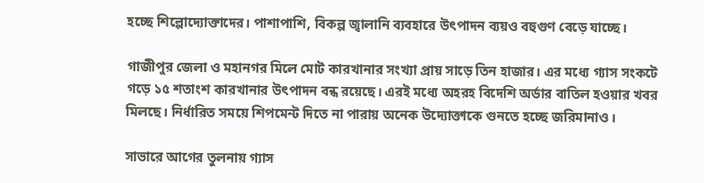হচ্ছে শিল্পোদ্যোক্তাদের। পাশাপাশি, বিকল্প জ্বালানি ব্যবহারে উৎপাদন ব্যয়ও বহুগুণ বেড়ে যাচ্ছে।

গাজীপুর জেলা ও মহানগর মিলে মোট কারখানার সংখ্যা প্রায় সাড়ে তিন হাজার। এর মধ্যে গ্যাস সংকটে গড়ে ১৫ শতাংশ কারখানার উৎপাদন বন্ধ রয়েছে। এরই মধ্যে অহরহ বিদেশি অর্ডার বাতিল হওয়ার খবর মিলছে। নির্ধারিত সময়ে শিপমেন্ট দিতে না পারায় অনেক উদ্যোক্তাকে গুনতে হচ্ছে জরিমানাও।

সাভারে আগের তুলনায় গ্যাস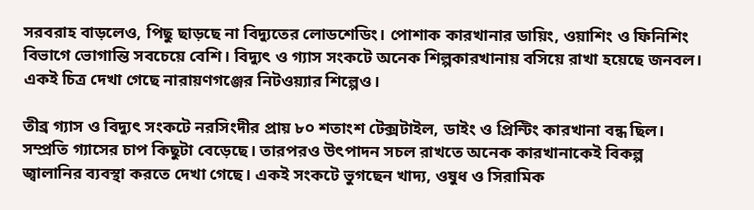সরবরাহ বাড়লেও, পিছু ছাড়ছে না বিদ্যুতের লোডশেডিং। পোশাক কারখানার ডায়িং, ওয়াশিং ও ফিনিশিং বিভাগে ভোগান্তি সবচেয়ে বেশি। বিদ্যুৎ ও গ্যাস সংকটে অনেক শিল্পকারখানায় বসিয়ে রাখা হয়েছে জনবল। একই চিত্র দেখা গেছে নারায়ণগঞ্জের নিটওয়্যার শিল্পেও।

তীব্র গ্যাস ও বিদ্যুৎ সংকটে নরসিংদীর প্রায় ৮০ শতাংশ টেক্সটাইল, ডাইং ও প্রিন্টিং কারখানা বন্ধ ছিল। সম্প্রতি গ্যাসের চাপ কিছুটা বেড়েছে। তারপরও উৎপাদন সচল রাখতে অনেক কারখানাকেই বিকল্প জ্বালানির ব্যবস্থা করতে দেখা গেছে। একই সংকটে ভুগছেন খাদ্য, ওষুধ ও সিরামিক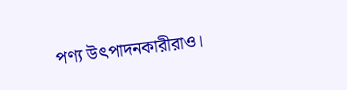পণ্য উৎপাদনকারীরাও।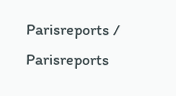Parisreports / Parisreports